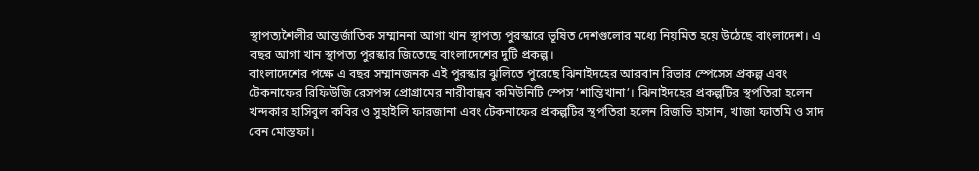স্থাপত্যশৈলীর আন্তর্জাতিক সম্মাননা আগা খান স্থাপত্য পুরস্কারে ভূষিত দেশগুলোর মধ্যে নিয়মিত হয়ে উঠেছে বাংলাদেশ। এ বছর আগা খান স্থাপত্য পুরস্কার জিতেছে বাংলাদেশের দুটি প্রকল্প।
বাংলাদেশের পক্ষে এ বছর সম্মানজনক এই পুরস্কার ঝুলিতে পুরেছে ঝিনাইদহের আরবান রিভার স্পেসেস প্রকল্প এবং টেকনাফের রিফিউজি রেসপন্স প্রোগ্রামের নারীবান্ধব কমিউনিটি স্পেস ‘শান্তিখানা’। ঝিনাইদহের প্রকল্পটির স্থপতিরা হলেন খন্দকার হাসিবুল কবির ও সুহাইলি ফারজানা এবং টেকনাফের প্রকল্পটির স্থপতিরা হলেন রিজভি হাসান, খাজা ফাতমি ও সাদ বেন মোস্তফা।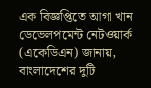এক বিজ্ঞপ্তিতে আগা খান ডেভেলপমেন্ট নেটওয়ার্ক (একেডিএন) জানায়, বাংলাদেশের দুটি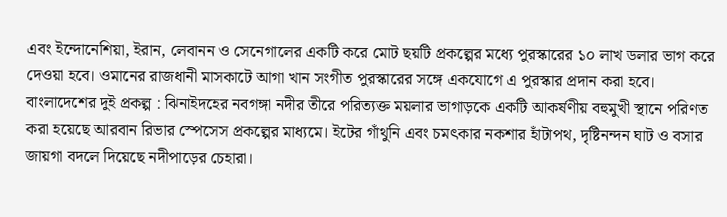এবং ইন্দোনেশিয়া, ইরান, লেবানন ও সেনেগালের একটি করে মোট ছয়টি প্রকল্পের মধ্যে পুরস্কারের ১০ লাখ ডলার ভাগ করে দেওয়া হবে। ওমানের রাজধানী মাসকাটে আগা খান সংগীত পুরস্কারের সঙ্গে একযোগে এ পুরস্কার প্রদান করা হবে।
বাংলাদেশের দুই প্রকল্প : ঝিনাইদহের নবগঙ্গা নদীর তীরে পরিত্যক্ত ময়লার ভাগাড়কে একটি আকর্ষণীয় বহুমুখী স্থানে পরিণত করা হয়েছে আরবান রিভার স্পেসেস প্রকল্পের মাধ্যমে। ইটের গাঁথুনি এবং চমৎকার নকশার হাঁটাপথ, দৃষ্টিনন্দন ঘাট ও বসার জায়গা বদলে দিয়েছে নদীপাড়ের চেহারা।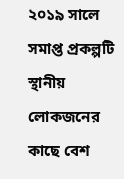২০১৯ সালে সমাপ্ত প্রকল্পটি স্থানীয় লোকজনের কাছে বেশ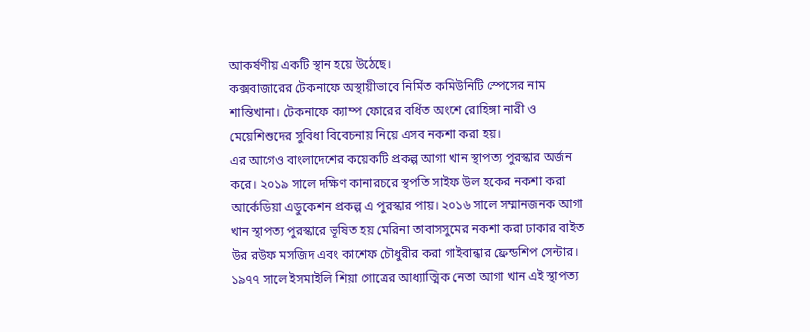আকর্ষণীয় একটি স্থান হয়ে উঠেছে।
কক্সবাজারের টেকনাফে অস্থায়ীভাবে নির্মিত কমিউনিটি স্পেসের নাম শান্তিখানা। টেকনাফে ক্যাম্প ফোরের বর্ধিত অংশে রোহিঙ্গা নারী ও মেয়েশিশুদের সুবিধা বিবেচনায় নিয়ে এসব নকশা করা হয়।
এর আগেও বাংলাদেশের কয়েকটি প্রকল্প আগা খান স্থাপত্য পুরস্কার অর্জন করে। ২০১৯ সালে দক্ষিণ কানারচরে স্থপতি সাইফ উল হকের নকশা করা আর্কেডিয়া এডুকেশন প্রকল্প এ পুরস্কার পায়। ২০১৬ সালে সম্মানজনক আগা খান স্থাপত্য পুরস্কারে ভূষিত হয় মেরিনা তাবাসসুমের নকশা করা ঢাকার বাইত উর রউফ মসজিদ এবং কাশেফ চৌধুরীর করা গাইবান্ধার ফ্রেন্ডশিপ সেন্টার।
১৯৭৭ সালে ইসমাইলি শিয়া গোত্রের আধ্যাত্মিক নেতা আগা খান এই স্থাপত্য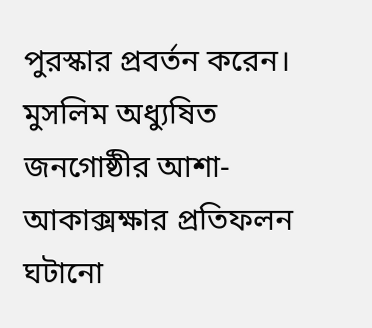পুরস্কার প্রবর্তন করেন। মুসলিম অধ্যুষিত জনগোষ্ঠীর আশা-আকাক্সক্ষার প্রতিফলন ঘটানো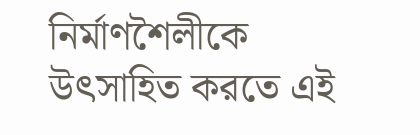নির্মাণশৈলীকে উৎসাহিত করতে এই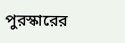পুরস্কারের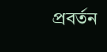প্রবর্তন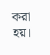করা হয়।